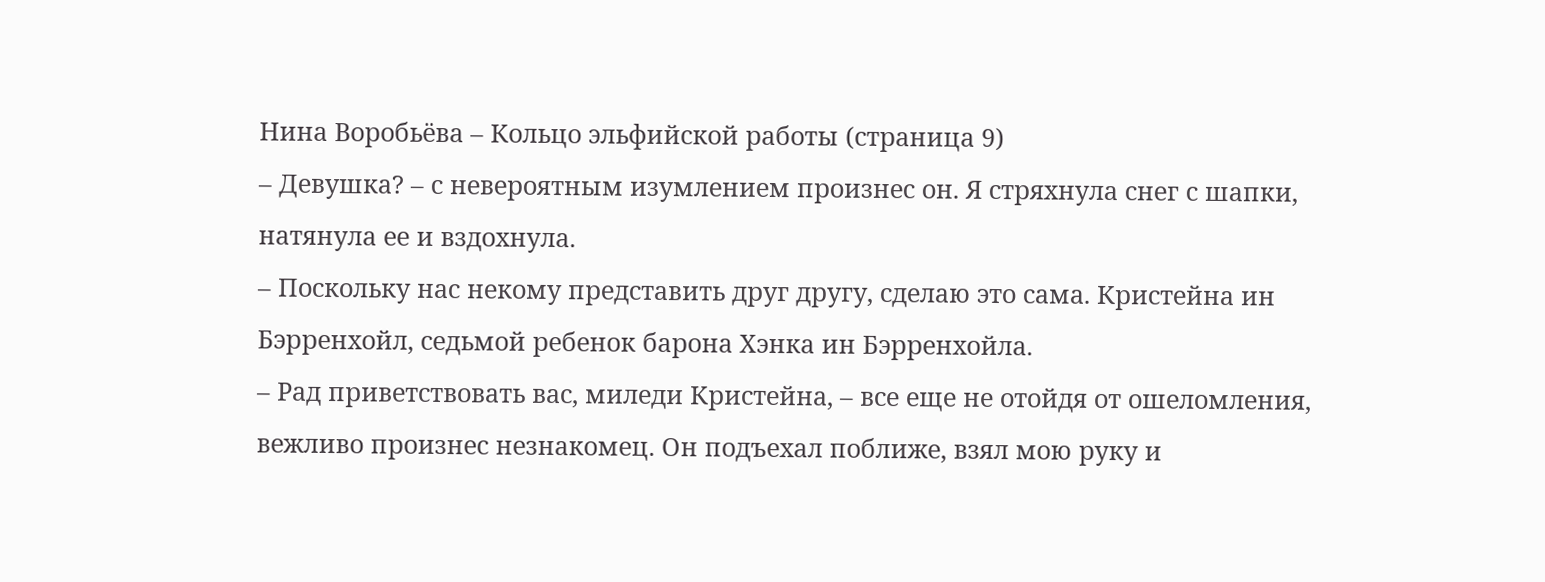Нина Воробьёва – Кольцо эльфийской работы (страница 9)
– Девушка? – с невероятным изумлением произнес он. Я стряхнула снег с шапки, натянула ее и вздохнула.
– Поскольку нас некому представить друг другу, сделаю это сама. Кристейна ин Бэрренхойл, седьмой ребенок барона Хэнка ин Бэрренхойла.
– Рад приветствовать вас, миледи Кристейна, – все еще не отойдя от ошеломления, вежливо произнес незнакомец. Он подъехал поближе, взял мою руку и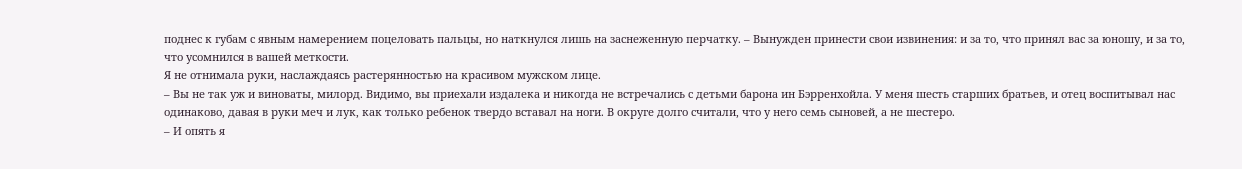поднес к губам с явным намерением поцеловать пальцы, но наткнулся лишь на заснеженную перчатку. – Вынужден принести свои извинения: и за то, что принял вас за юношу, и за то, что усомнился в вашей меткости.
Я не отнимала руки, наслаждаясь растерянностью на красивом мужском лице.
– Вы не так уж и виноваты, милорд. Видимо, вы приехали издалека и никогда не встречались с детьми барона ин Бэрренхойла. У меня шесть старших братьев, и отец воспитывал нас одинаково, давая в руки меч и лук, как только ребенок твердо вставал на ноги. В округе долго считали, что у него семь сыновей, а не шестеро.
– И опять я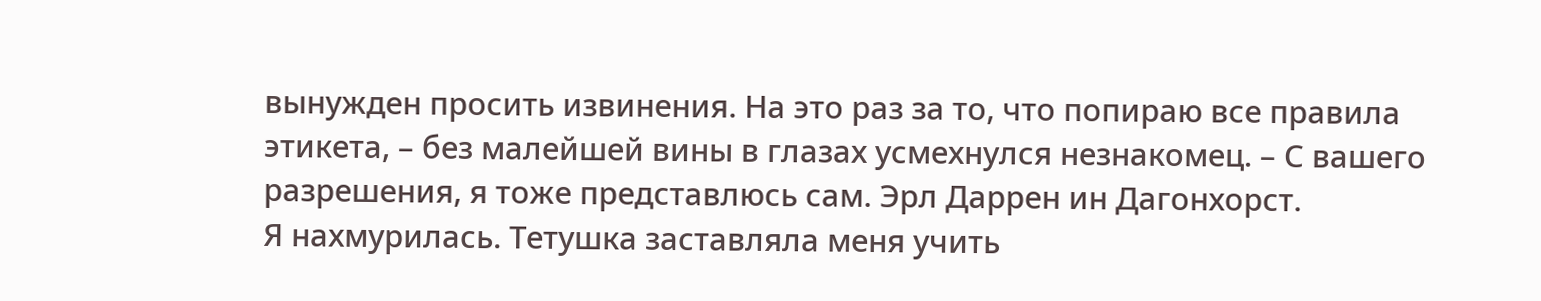вынужден просить извинения. На это раз за то, что попираю все правила этикета, – без малейшей вины в глазах усмехнулся незнакомец. – С вашего разрешения, я тоже представлюсь сам. Эрл Даррен ин Дагонхорст.
Я нахмурилась. Тетушка заставляла меня учить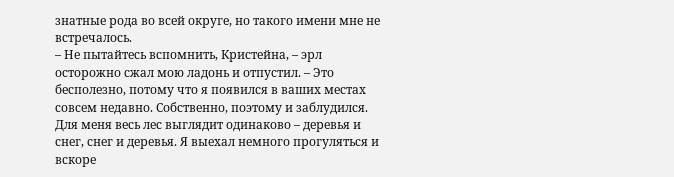знатные рода во всей округе, но такого имени мне не встречалось.
– Не пытайтесь вспомнить, Кристейна, – эрл осторожно сжал мою ладонь и отпустил. – Это бесполезно, потому что я появился в ваших местах совсем недавно. Собственно, поэтому и заблудился. Для меня весь лес выглядит одинаково – деревья и снег, снег и деревья. Я выехал немного прогуляться и вскоре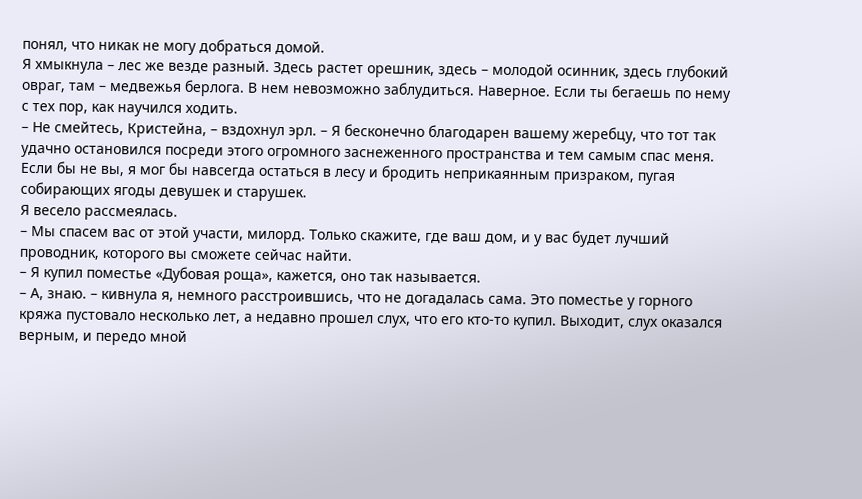понял, что никак не могу добраться домой.
Я хмыкнула – лес же везде разный. Здесь растет орешник, здесь – молодой осинник, здесь глубокий овраг, там – медвежья берлога. В нем невозможно заблудиться. Наверное. Если ты бегаешь по нему с тех пор, как научился ходить.
– Не смейтесь, Кристейна, – вздохнул эрл. – Я бесконечно благодарен вашему жеребцу, что тот так удачно остановился посреди этого огромного заснеженного пространства и тем самым спас меня. Если бы не вы, я мог бы навсегда остаться в лесу и бродить неприкаянным призраком, пугая собирающих ягоды девушек и старушек.
Я весело рассмеялась.
– Мы спасем вас от этой участи, милорд. Только скажите, где ваш дом, и у вас будет лучший проводник, которого вы сможете сейчас найти.
– Я купил поместье «Дубовая роща», кажется, оно так называется.
– А, знаю. – кивнула я, немного расстроившись, что не догадалась сама. Это поместье у горного кряжа пустовало несколько лет, а недавно прошел слух, что его кто-то купил. Выходит, слух оказался верным, и передо мной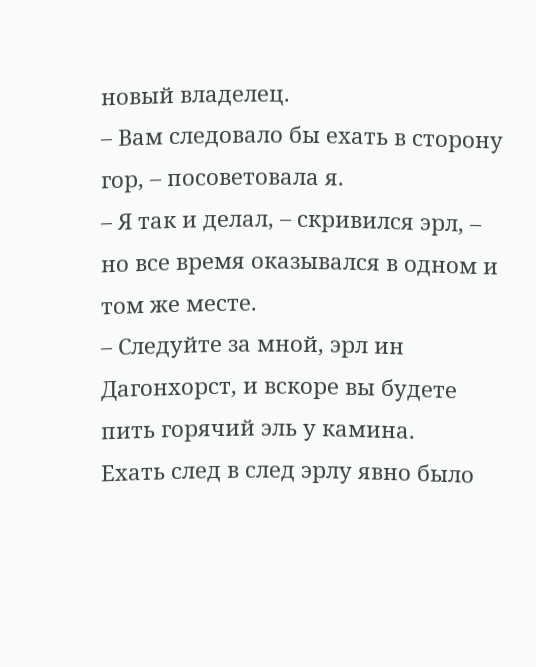новый владелец.
– Вам следовало бы ехать в сторону гор, – посоветовала я.
– Я так и делал, – скривился эрл, – но все время оказывался в одном и том же месте.
– Следуйте за мной, эрл ин Дагонхорст, и вскоре вы будете пить горячий эль у камина.
Ехать след в след эрлу явно было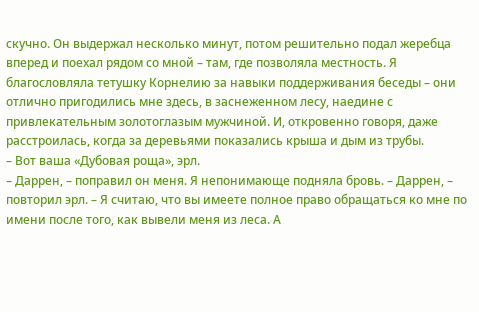скучно. Он выдержал несколько минут, потом решительно подал жеребца вперед и поехал рядом со мной – там, где позволяла местность. Я благословляла тетушку Корнелию за навыки поддерживания беседы – они отлично пригодились мне здесь, в заснеженном лесу, наедине с привлекательным золотоглазым мужчиной. И, откровенно говоря, даже расстроилась, когда за деревьями показались крыша и дым из трубы.
– Вот ваша «Дубовая роща», эрл.
– Даррен, – поправил он меня. Я непонимающе подняла бровь. – Даррен, – повторил эрл. – Я считаю, что вы имеете полное право обращаться ко мне по имени после того, как вывели меня из леса. А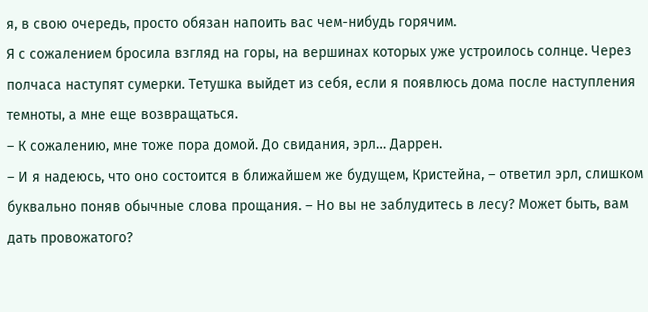я, в свою очередь, просто обязан напоить вас чем-нибудь горячим.
Я с сожалением бросила взгляд на горы, на вершинах которых уже устроилось солнце. Через полчаса наступят сумерки. Тетушка выйдет из себя, если я появлюсь дома после наступления темноты, а мне еще возвращаться.
– К сожалению, мне тоже пора домой. До свидания, эрл… Даррен.
– И я надеюсь, что оно состоится в ближайшем же будущем, Кристейна, – ответил эрл, слишком буквально поняв обычные слова прощания. – Но вы не заблудитесь в лесу? Может быть, вам дать провожатого?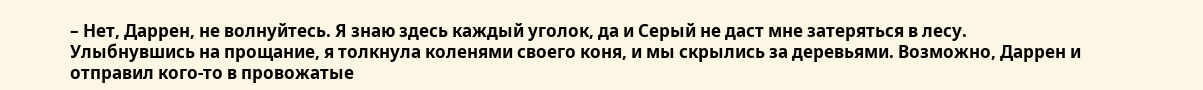– Нет, Даррен, не волнуйтесь. Я знаю здесь каждый уголок, да и Серый не даст мне затеряться в лесу.
Улыбнувшись на прощание, я толкнула коленями своего коня, и мы скрылись за деревьями. Возможно, Даррен и отправил кого-то в провожатые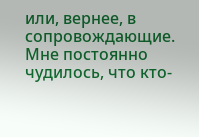или, вернее, в сопровождающие. Мне постоянно чудилось, что кто-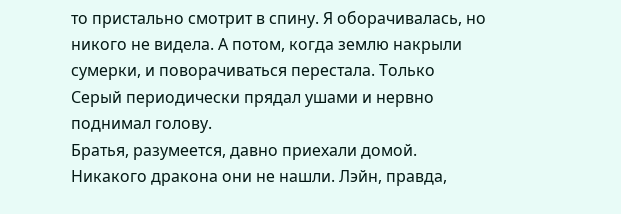то пристально смотрит в спину. Я оборачивалась, но никого не видела. А потом, когда землю накрыли сумерки, и поворачиваться перестала. Только Серый периодически прядал ушами и нервно поднимал голову.
Братья, разумеется, давно приехали домой. Никакого дракона они не нашли. Лэйн, правда,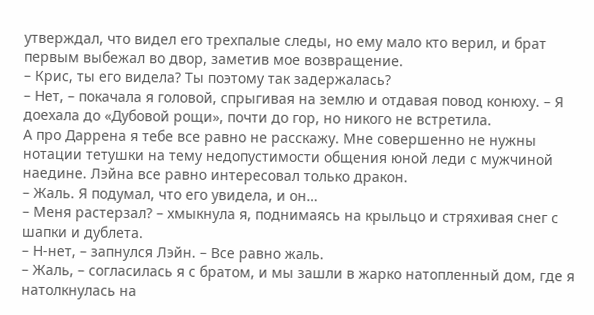утверждал, что видел его трехпалые следы, но ему мало кто верил, и брат первым выбежал во двор, заметив мое возвращение.
– Крис, ты его видела? Ты поэтому так задержалась?
– Нет, – покачала я головой, спрыгивая на землю и отдавая повод конюху. – Я доехала до «Дубовой рощи», почти до гор, но никого не встретила.
А про Даррена я тебе все равно не расскажу. Мне совершенно не нужны нотации тетушки на тему недопустимости общения юной леди с мужчиной наедине. Лэйна все равно интересовал только дракон.
– Жаль. Я подумал, что его увидела, и он…
– Меня растерзал? – хмыкнула я, поднимаясь на крыльцо и стряхивая снег с шапки и дублета.
– Н-нет, – запнулся Лэйн. – Все равно жаль.
– Жаль, – согласилась я с братом, и мы зашли в жарко натопленный дом, где я натолкнулась на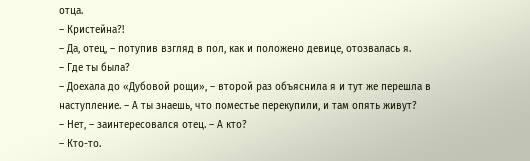отца.
– Кристейна?!
– Да, отец, – потупив взгляд в пол, как и положено девице, отозвалась я.
– Где ты была?
– Доехала до «Дубовой рощи», – второй раз объяснила я и тут же перешла в наступление. – А ты знаешь, что поместье перекупили, и там опять живут?
– Нет, – заинтересовался отец. – А кто?
– Кто-то.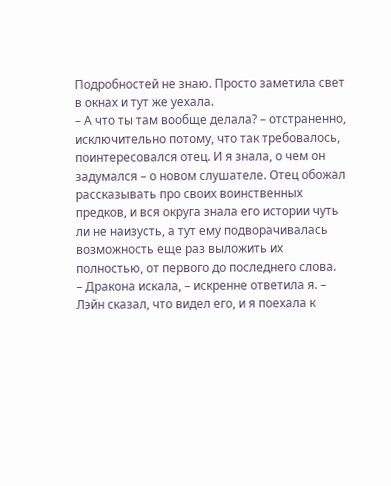Подробностей не знаю. Просто заметила свет в окнах и тут же уехала.
– А что ты там вообще делала? – отстраненно, исключительно потому, что так требовалось, поинтересовался отец. И я знала, о чем он задумался – о новом слушателе. Отец обожал рассказывать про своих воинственных предков, и вся округа знала его истории чуть ли не наизусть, а тут ему подворачивалась возможность еще раз выложить их полностью, от первого до последнего слова.
– Дракона искала, – искренне ответила я. – Лэйн сказал, что видел его, и я поехала к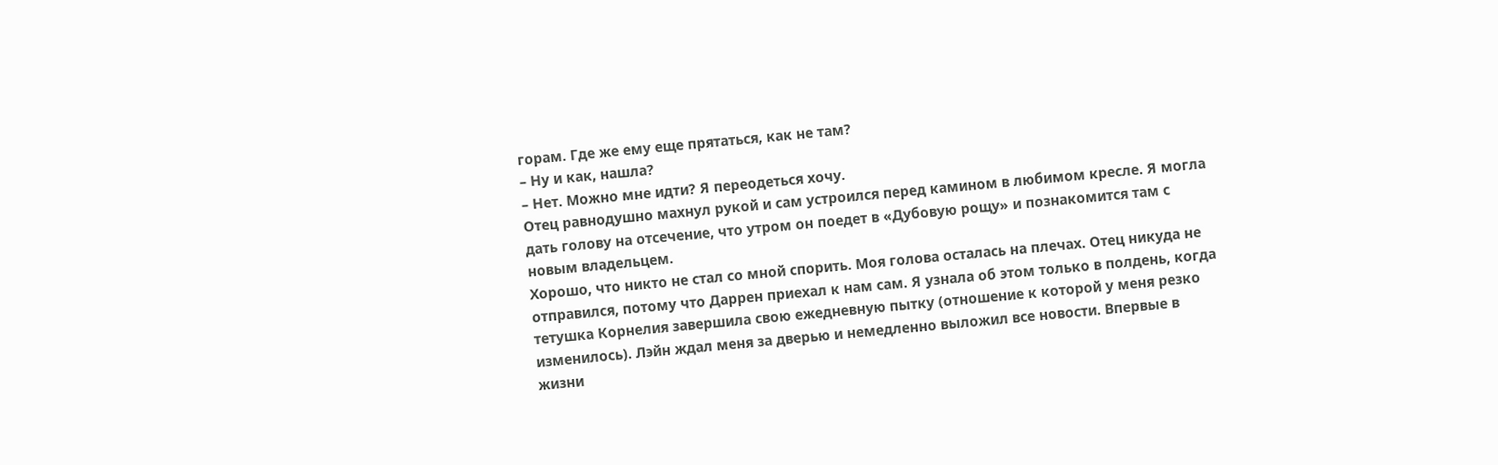горам. Где же ему еще прятаться, как не там?
– Ну и как, нашла?
– Нет. Можно мне идти? Я переодеться хочу.
Отец равнодушно махнул рукой и сам устроился перед камином в любимом кресле. Я могла дать голову на отсечение, что утром он поедет в «Дубовую рощу» и познакомится там с новым владельцем.
Хорошо, что никто не стал со мной спорить. Моя голова осталась на плечах. Отец никуда не отправился, потому что Даррен приехал к нам сам. Я узнала об этом только в полдень, когда тетушка Корнелия завершила свою ежедневную пытку (отношение к которой у меня резко изменилось). Лэйн ждал меня за дверью и немедленно выложил все новости. Впервые в жизни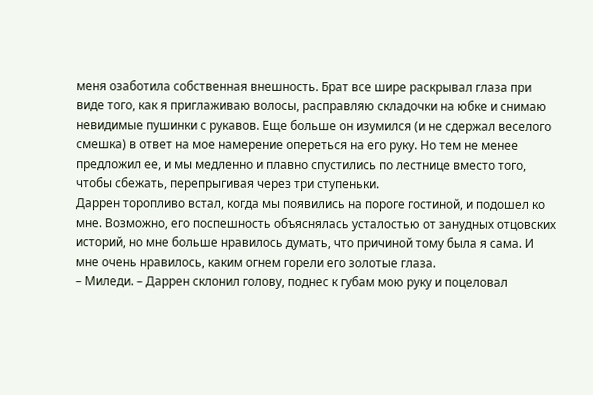меня озаботила собственная внешность. Брат все шире раскрывал глаза при виде того, как я приглаживаю волосы, расправляю складочки на юбке и снимаю невидимые пушинки с рукавов. Еще больше он изумился (и не сдержал веселого смешка) в ответ на мое намерение опереться на его руку. Но тем не менее предложил ее, и мы медленно и плавно спустились по лестнице вместо того, чтобы сбежать, перепрыгивая через три ступеньки.
Даррен торопливо встал, когда мы появились на пороге гостиной, и подошел ко мне. Возможно, его поспешность объяснялась усталостью от занудных отцовских историй, но мне больше нравилось думать, что причиной тому была я сама. И мне очень нравилось, каким огнем горели его золотые глаза.
– Миледи. – Даррен склонил голову, поднес к губам мою руку и поцеловал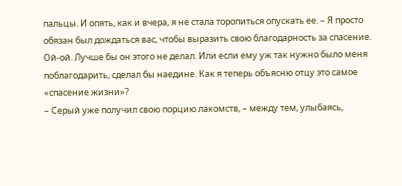пальцы. И опять, как и вчера, я не стала торопиться опускать ее. – Я просто обязан был дождаться вас, чтобы выразить свою благодарность за спасение.
Ой-ой. Лучше бы он этого не делал. Или если ему уж так нужно было меня поблагодарить, сделал бы наедине. Как я теперь объясню отцу это самое «спасение жизни»?
– Серый уже получил свою порцию лакомств, – между тем, улыбаясь,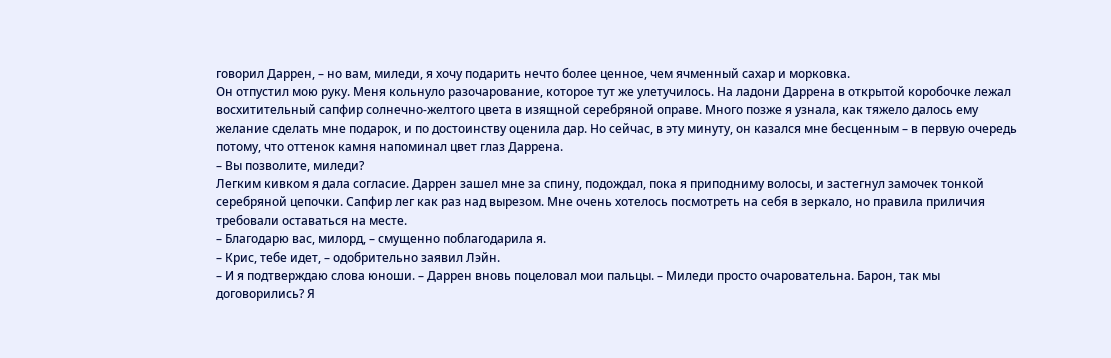говорил Даррен, – но вам, миледи, я хочу подарить нечто более ценное, чем ячменный сахар и морковка.
Он отпустил мою руку. Меня кольнуло разочарование, которое тут же улетучилось. На ладони Даррена в открытой коробочке лежал восхитительный сапфир солнечно-желтого цвета в изящной серебряной оправе. Много позже я узнала, как тяжело далось ему желание сделать мне подарок, и по достоинству оценила дар. Но сейчас, в эту минуту, он казался мне бесценным – в первую очередь потому, что оттенок камня напоминал цвет глаз Даррена.
– Вы позволите, миледи?
Легким кивком я дала согласие. Даррен зашел мне за спину, подождал, пока я приподниму волосы, и застегнул замочек тонкой серебряной цепочки. Сапфир лег как раз над вырезом. Мне очень хотелось посмотреть на себя в зеркало, но правила приличия требовали оставаться на месте.
– Благодарю вас, милорд, – смущенно поблагодарила я.
– Крис, тебе идет, – одобрительно заявил Лэйн.
– И я подтверждаю слова юноши. – Даррен вновь поцеловал мои пальцы. – Миледи просто очаровательна. Барон, так мы договорились? Я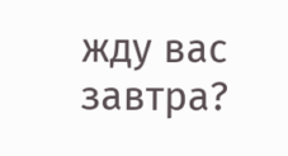жду вас завтра?